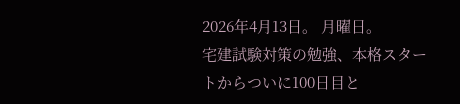2026年4月13日。 月曜日。
宅建試験対策の勉強、本格スタートからついに100日目と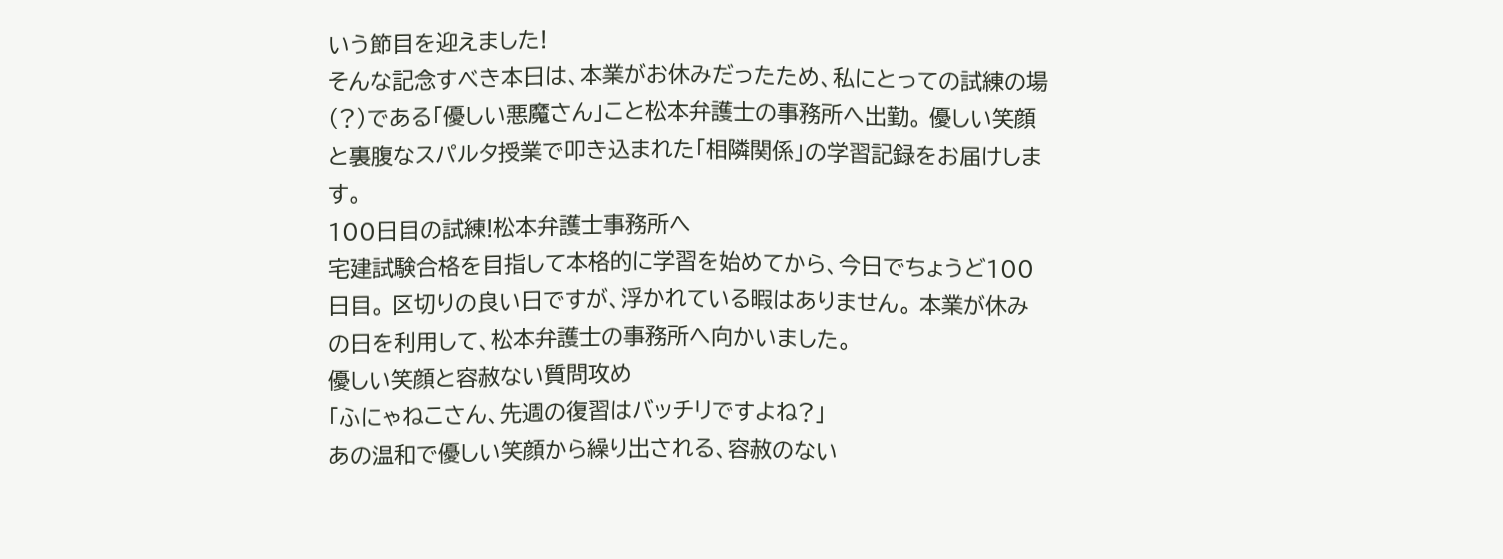いう節目を迎えました!
そんな記念すべき本日は、本業がお休みだったため、私にとっての試練の場(?)である「優しい悪魔さん」こと松本弁護士の事務所へ出勤。 優しい笑顔と裏腹なスパルタ授業で叩き込まれた「相隣関係」の学習記録をお届けします。
100日目の試練!松本弁護士事務所へ
宅建試験合格を目指して本格的に学習を始めてから、今日でちょうど100日目。 区切りの良い日ですが、浮かれている暇はありません。 本業が休みの日を利用して、松本弁護士の事務所へ向かいました。
優しい笑顔と容赦ない質問攻め
「ふにゃねこさん、先週の復習はバッチリですよね?」
あの温和で優しい笑顔から繰り出される、容赦のない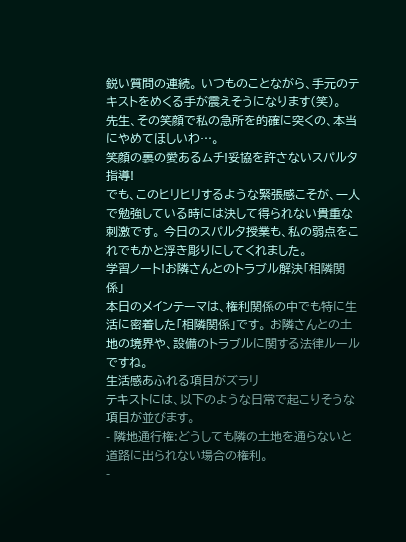鋭い質問の連続。 いつものことながら、手元のテキストをめくる手が震えそうになります(笑)。
先生、その笑顔で私の急所を的確に突くの、本当にやめてほしいわ…。
笑顔の裏の愛あるムチ!妥協を許さないスパルタ指導!
でも、このヒリヒリするような緊張感こそが、一人で勉強している時には決して得られない貴重な刺激です。 今日のスパルタ授業も、私の弱点をこれでもかと浮き彫りにしてくれました。
学習ノート!お隣さんとのトラブル解決「相隣関係」
本日のメインテーマは、権利関係の中でも特に生活に密着した「相隣関係」です。 お隣さんとの土地の境界や、設備のトラブルに関する法律ルールですね。
生活感あふれる項目がズラリ
テキストには、以下のような日常で起こりそうな項目が並びます。
- 隣地通行権:どうしても隣の土地を通らないと道路に出られない場合の権利。
-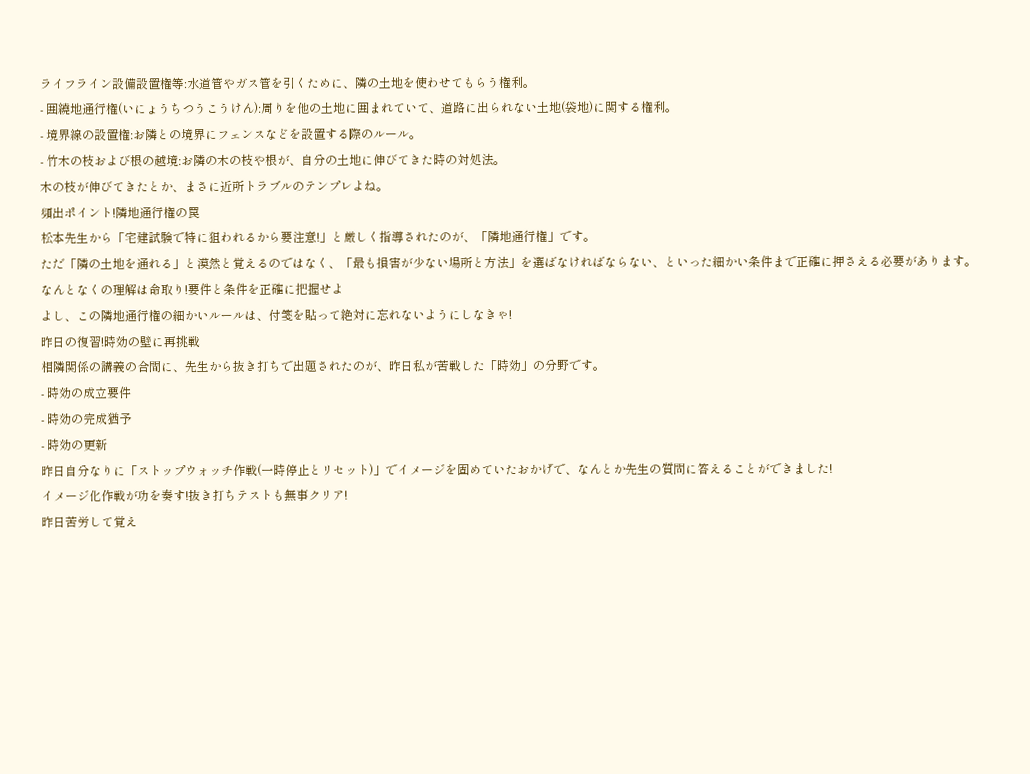ライフライン設備設置権等:水道管やガス管を引くために、隣の土地を使わせてもらう権利。
- 囲繞地通行権(いにょうちつうこうけん):周りを他の土地に囲まれていて、道路に出られない土地(袋地)に関する権利。
- 境界線の設置権:お隣との境界にフェンスなどを設置する際のルール。
- 竹木の枝および根の越境:お隣の木の枝や根が、自分の土地に伸びてきた時の対処法。
木の枝が伸びてきたとか、まさに近所トラブルのテンプレよね。
頻出ポイント!隣地通行権の罠
松本先生から「宅建試験で特に狙われるから要注意!」と厳しく指導されたのが、「隣地通行権」です。
ただ「隣の土地を通れる」と漠然と覚えるのではなく、「最も損害が少ない場所と方法」を選ばなければならない、といった細かい条件まで正確に押さえる必要があります。
なんとなくの理解は命取り!要件と条件を正確に把握せよ
よし、この隣地通行権の細かいルールは、付箋を貼って絶対に忘れないようにしなきゃ!
昨日の復習!時効の壁に再挑戦
相隣関係の講義の合間に、先生から抜き打ちで出題されたのが、昨日私が苦戦した「時効」の分野です。
- 時効の成立要件
- 時効の完成猶予
- 時効の更新
昨日自分なりに「ストップウォッチ作戦(一時停止とリセット)」でイメージを固めていたおかげで、なんとか先生の質問に答えることができました!
イメージ化作戦が功を奏す!抜き打ちテストも無事クリア!
昨日苦労して覚え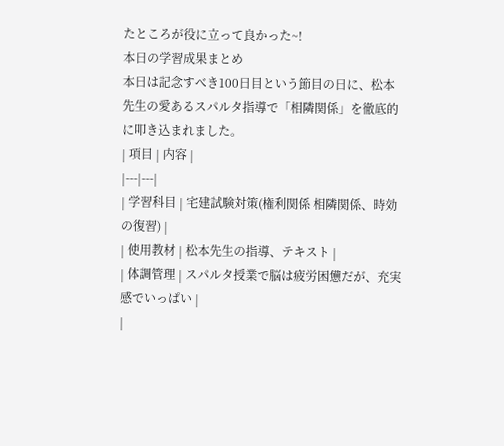たところが役に立って良かった~!
本日の学習成果まとめ
本日は記念すべき100日目という節目の日に、松本先生の愛あるスパルタ指導で「相隣関係」を徹底的に叩き込まれました。
| 項目 | 内容 |
|---|---|
| 学習科目 | 宅建試験対策(権利関係 相隣関係、時効の復習) |
| 使用教材 | 松本先生の指導、テキスト |
| 体調管理 | スパルタ授業で脳は疲労困憊だが、充実感でいっぱい |
|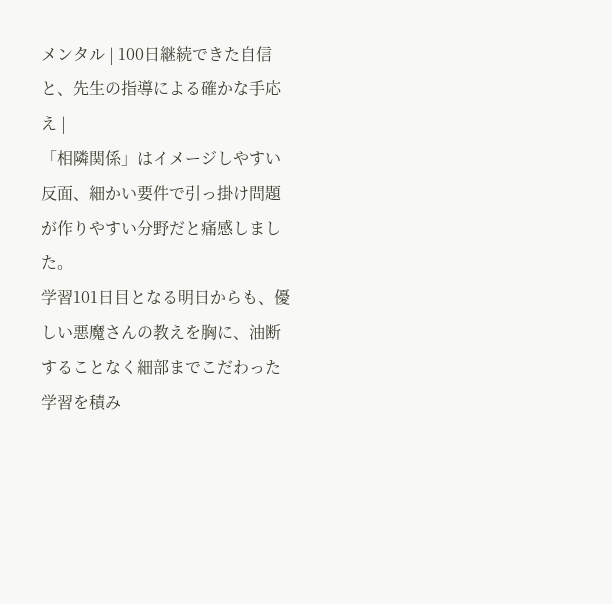メンタル | 100日継続できた自信と、先生の指導による確かな手応え |
「相隣関係」はイメージしやすい反面、細かい要件で引っ掛け問題が作りやすい分野だと痛感しました。
学習101日目となる明日からも、優しい悪魔さんの教えを胸に、油断することなく細部までこだわった学習を積み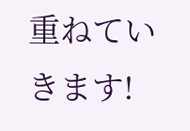重ねていきます!